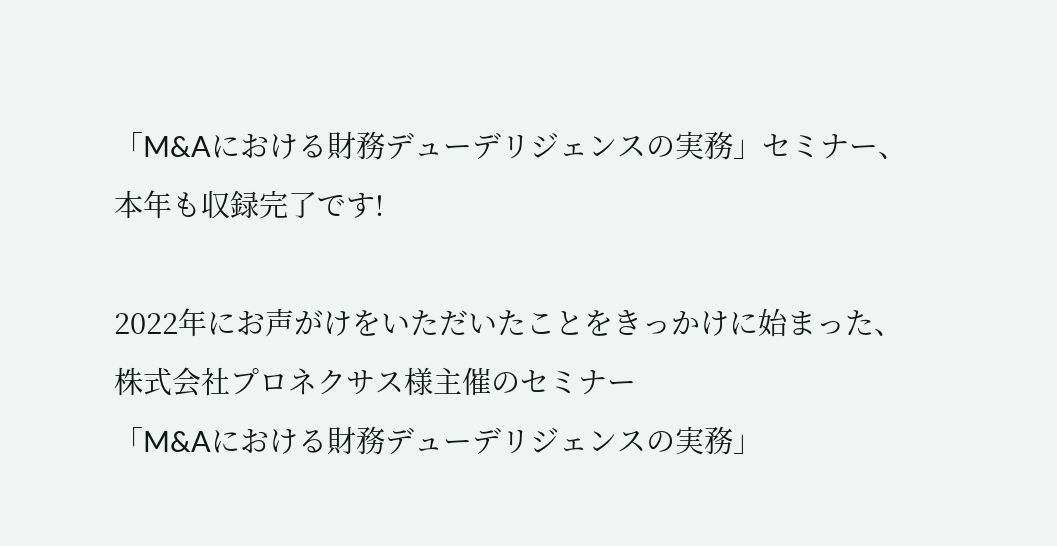「M&Aにおける財務デューデリジェンスの実務」セミナー、本年も収録完了です!

2022年にお声がけをいただいたことをきっかけに始まった、株式会社プロネクサス様主催のセミナー
「M&Aにおける財務デューデリジェンスの実務」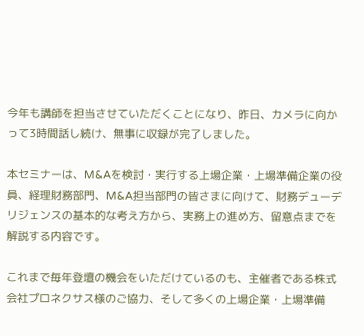今年も講師を担当させていただくことになり、昨日、カメラに向かって3時間話し続け、無事に収録が完了しました。

本セミナーは、M&Aを検討・実行する上場企業・上場準備企業の役員、経理財務部門、M&A担当部門の皆さまに向けて、財務デューデリジェンスの基本的な考え方から、実務上の進め方、留意点までを解説する内容です。

これまで毎年登壇の機会をいただけているのも、主催者である株式会社プロネクサス様のご協力、そして多くの上場企業・上場準備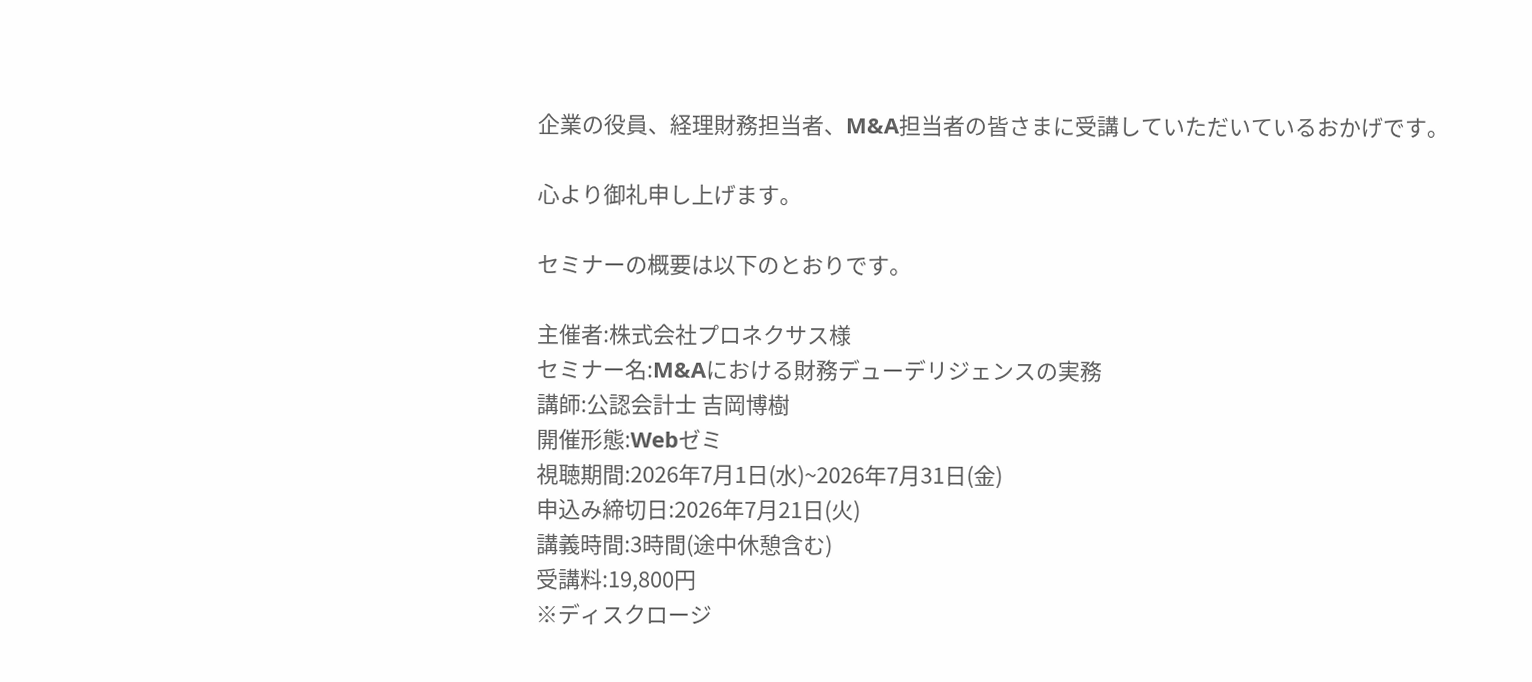企業の役員、経理財務担当者、M&A担当者の皆さまに受講していただいているおかげです。

心より御礼申し上げます。

セミナーの概要は以下のとおりです。

主催者:株式会社プロネクサス様
セミナー名:M&Aにおける財務デューデリジェンスの実務
講師:公認会計士 吉岡博樹
開催形態:Webゼミ
視聴期間:2026年7月1日(水)~2026年7月31日(金)
申込み締切日:2026年7月21日(火)
講義時間:3時間(途中休憩含む)
受講料:19,800円
※ディスクロージ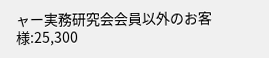ャー実務研究会会員以外のお客様:25,300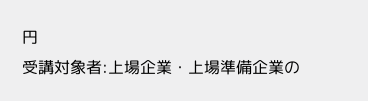円
受講対象者:上場企業・上場準備企業の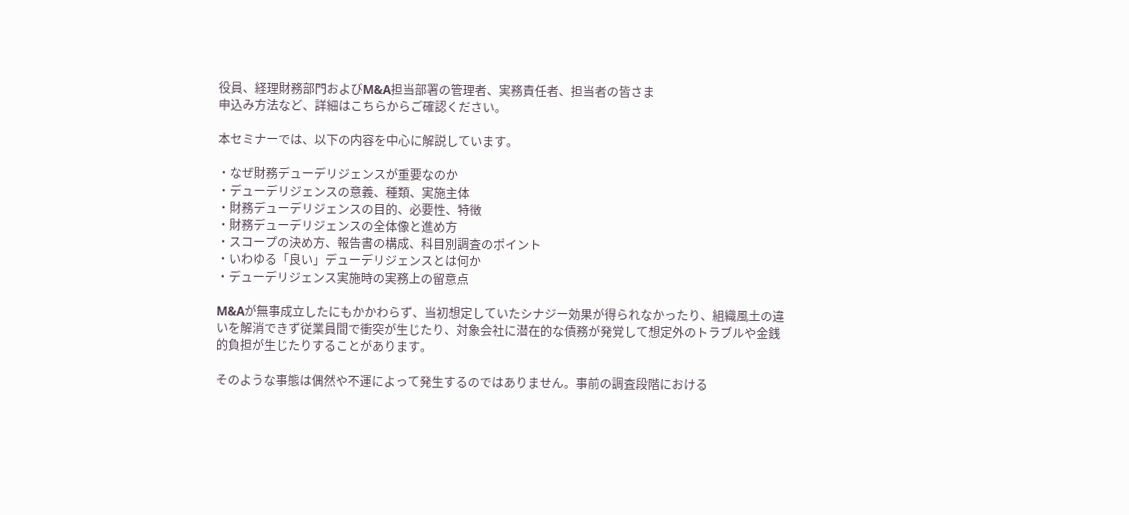役員、経理財務部門およびM&A担当部署の管理者、実務責任者、担当者の皆さま
申込み方法など、詳細はこちらからご確認ください。

本セミナーでは、以下の内容を中心に解説しています。

・なぜ財務デューデリジェンスが重要なのか
・デューデリジェンスの意義、種類、実施主体
・財務デューデリジェンスの目的、必要性、特徴
・財務デューデリジェンスの全体像と進め方
・スコープの決め方、報告書の構成、科目別調査のポイント
・いわゆる「良い」デューデリジェンスとは何か
・デューデリジェンス実施時の実務上の留意点

M&Aが無事成立したにもかかわらず、当初想定していたシナジー効果が得られなかったり、組織風土の違いを解消できず従業員間で衝突が生じたり、対象会社に潜在的な債務が発覚して想定外のトラブルや金銭的負担が生じたりすることがあります。

そのような事態は偶然や不運によって発生するのではありません。事前の調査段階における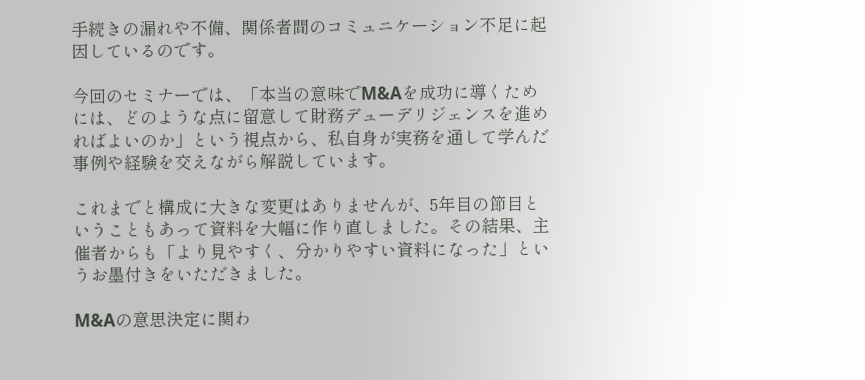手続きの漏れや不備、関係者間のコミュニケーション不足に起因しているのです。

今回のセミナーでは、「本当の意味でM&Aを成功に導くためには、どのような点に留意して財務デューデリジェンスを進めればよいのか」という視点から、私自身が実務を通して学んだ事例や経験を交えながら解説しています。

これまでと構成に大きな変更はありませんが、5年目の節目ということもあって資料を大幅に作り直しました。その結果、主催者からも「より見やすく、分かりやすい資料になった」というお墨付きをいただきました。

M&Aの意思決定に関わ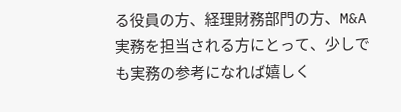る役員の方、経理財務部門の方、M&A実務を担当される方にとって、少しでも実務の参考になれば嬉しく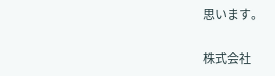思います。

株式会社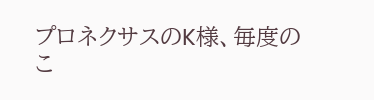プロネクサスのK様、毎度のこ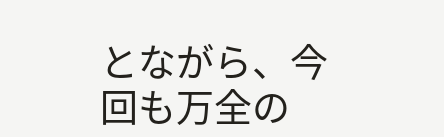とながら、今回も万全の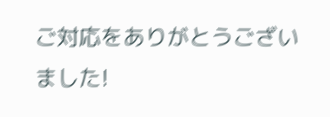ご対応をありがとうございました!